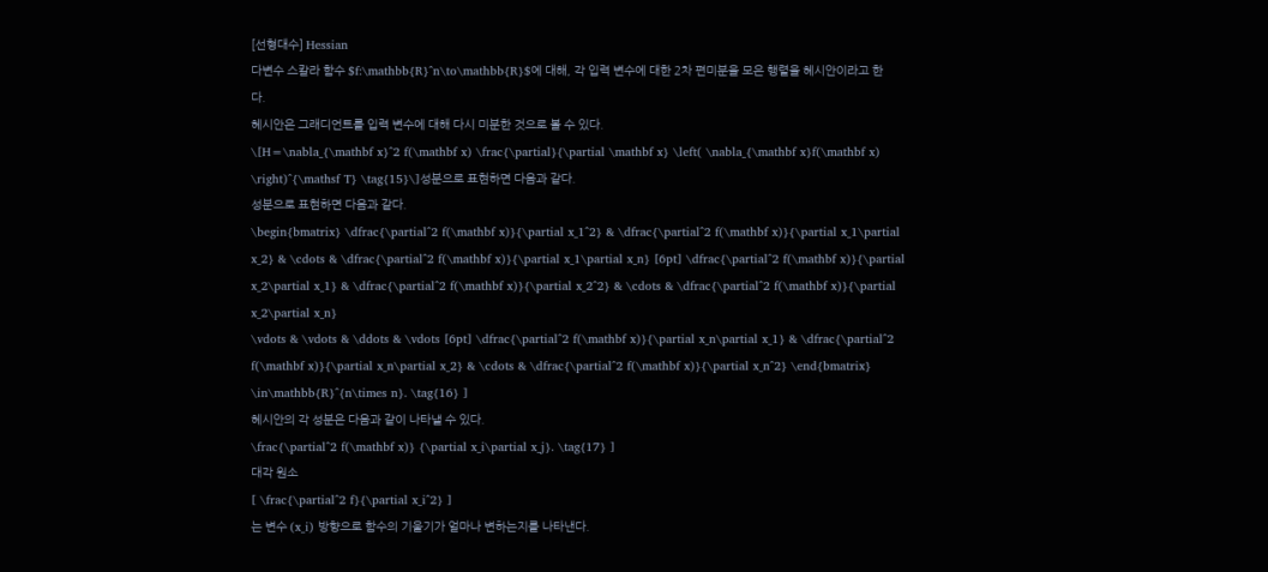[선형대수] Hessian
다변수 스칼라 함수 $f:\mathbb{R}^n\to\mathbb{R}$에 대해, 각 입력 변수에 대한 2차 편미분을 모은 행렬을 헤시안이라고 한다.
헤시안은 그래디언트를 입력 변수에 대해 다시 미분한 것으로 볼 수 있다.
\[H=\nabla_{\mathbf x}^2 f(\mathbf x) \frac{\partial}{\partial \mathbf x} \left( \nabla_{\mathbf x}f(\mathbf x) \right)^{\mathsf T} \tag{15}\]성분으로 표현하면 다음과 같다.
성분으로 표현하면 다음과 같다.
\begin{bmatrix} \dfrac{\partial^2 f(\mathbf x)}{\partial x_1^2} & \dfrac{\partial^2 f(\mathbf x)}{\partial x_1\partial x_2} & \cdots & \dfrac{\partial^2 f(\mathbf x)}{\partial x_1\partial x_n} [6pt] \dfrac{\partial^2 f(\mathbf x)}{\partial x_2\partial x_1} & \dfrac{\partial^2 f(\mathbf x)}{\partial x_2^2} & \cdots & \dfrac{\partial^2 f(\mathbf x)}{\partial x_2\partial x_n}
\vdots & \vdots & \ddots & \vdots [6pt] \dfrac{\partial^2 f(\mathbf x)}{\partial x_n\partial x_1} & \dfrac{\partial^2 f(\mathbf x)}{\partial x_n\partial x_2} & \cdots & \dfrac{\partial^2 f(\mathbf x)}{\partial x_n^2} \end{bmatrix} \in\mathbb{R}^{n\times n}. \tag{16} ]
헤시안의 각 성분은 다음과 같이 나타낼 수 있다.
\frac{\partial^2 f(\mathbf x)} {\partial x_i\partial x_j}. \tag{17} ]
대각 원소
[ \frac{\partial^2 f}{\partial x_i^2} ]
는 변수 (x_i) 방향으로 함수의 기울기가 얼마나 변하는지를 나타낸다.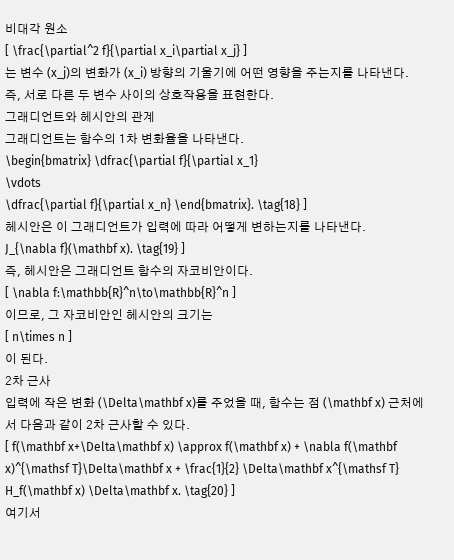비대각 원소
[ \frac{\partial^2 f}{\partial x_i\partial x_j} ]
는 변수 (x_j)의 변화가 (x_i) 방향의 기울기에 어떤 영향을 주는지를 나타낸다. 즉, 서로 다른 두 변수 사이의 상호작용을 표현한다.
그래디언트와 헤시안의 관계
그래디언트는 함수의 1차 변화율을 나타낸다.
\begin{bmatrix} \dfrac{\partial f}{\partial x_1}
\vdots
\dfrac{\partial f}{\partial x_n} \end{bmatrix}. \tag{18} ]
헤시안은 이 그래디언트가 입력에 따라 어떻게 변하는지를 나타낸다.
J_{\nabla f}(\mathbf x). \tag{19} ]
즉, 헤시안은 그래디언트 함수의 자코비안이다.
[ \nabla f:\mathbb{R}^n\to\mathbb{R}^n ]
이므로, 그 자코비안인 헤시안의 크기는
[ n\times n ]
이 된다.
2차 근사
입력에 작은 변화 (\Delta\mathbf x)를 주었을 때, 함수는 점 (\mathbf x) 근처에서 다음과 같이 2차 근사할 수 있다.
[ f(\mathbf x+\Delta\mathbf x) \approx f(\mathbf x) + \nabla f(\mathbf x)^{\mathsf T}\Delta\mathbf x + \frac{1}{2} \Delta\mathbf x^{\mathsf T} H_f(\mathbf x) \Delta\mathbf x. \tag{20} ]
여기서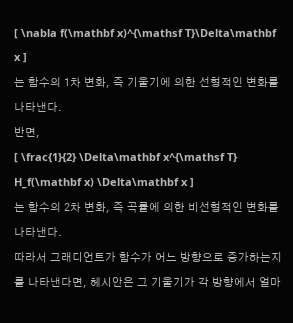[ \nabla f(\mathbf x)^{\mathsf T}\Delta\mathbf x ]
는 함수의 1차 변화, 즉 기울기에 의한 선형적인 변화를 나타낸다.
반면,
[ \frac{1}{2} \Delta\mathbf x^{\mathsf T} H_f(\mathbf x) \Delta\mathbf x ]
는 함수의 2차 변화, 즉 곡률에 의한 비선형적인 변화를 나타낸다.
따라서 그래디언트가 함수가 어느 방향으로 증가하는지를 나타낸다면, 헤시안은 그 기울기가 각 방향에서 얼마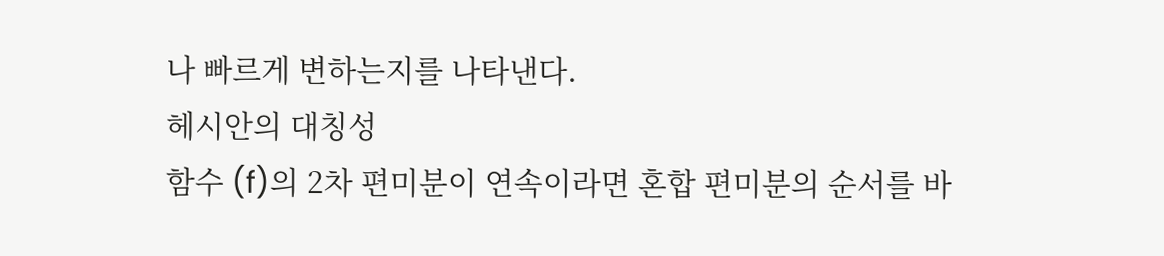나 빠르게 변하는지를 나타낸다.
헤시안의 대칭성
함수 (f)의 2차 편미분이 연속이라면 혼합 편미분의 순서를 바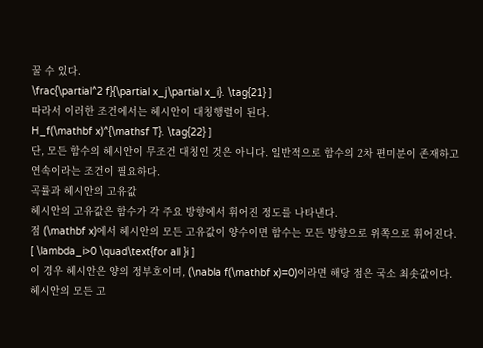꿀 수 있다.
\frac{\partial^2 f}{\partial x_j\partial x_i}. \tag{21} ]
따라서 이러한 조건에서는 헤시안이 대칭행렬이 된다.
H_f(\mathbf x)^{\mathsf T}. \tag{22} ]
단, 모든 함수의 헤시안이 무조건 대칭인 것은 아니다. 일반적으로 함수의 2차 편미분이 존재하고 연속이라는 조건이 필요하다.
곡률과 헤시안의 고유값
헤시안의 고유값은 함수가 각 주요 방향에서 휘어진 정도를 나타낸다.
점 (\mathbf x)에서 헤시안의 모든 고유값이 양수이면 함수는 모든 방향으로 위쪽으로 휘어진다.
[ \lambda_i>0 \quad\text{for all }i ]
이 경우 헤시안은 양의 정부호이며, (\nabla f(\mathbf x)=0)이라면 해당 점은 국소 최솟값이다.
헤시안의 모든 고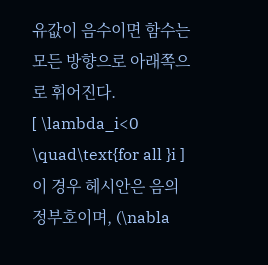유값이 음수이면 함수는 모든 방향으로 아래쪽으로 휘어진다.
[ \lambda_i<0 \quad\text{for all }i ]
이 경우 헤시안은 음의 정부호이며, (\nabla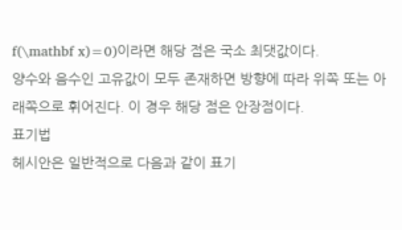f(\mathbf x)=0)이라면 해당 점은 국소 최댓값이다.
양수와 음수인 고유값이 모두 존재하면 방향에 따라 위쪽 또는 아래쪽으로 휘어진다. 이 경우 해당 점은 안장점이다.
표기법
헤시안은 일반적으로 다음과 같이 표기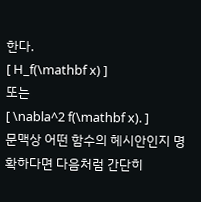한다.
[ H_f(\mathbf x) ]
또는
[ \nabla^2 f(\mathbf x). ]
문맥상 어떤 함수의 헤시안인지 명확하다면 다음처럼 간단히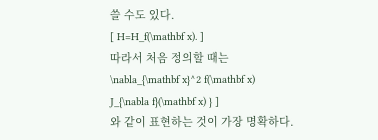쓸 수도 있다.
[ H=H_f(\mathbf x). ]
따라서 처음 정의할 때는
\nabla_{\mathbf x}^2 f(\mathbf x)
J_{\nabla f}(\mathbf x) } ]
와 같이 표현하는 것이 가장 명확하다.